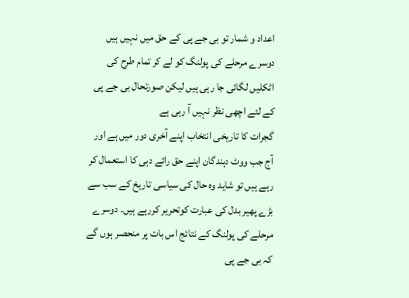اعداد و شمار تو بی جے پی کے حق میں نہیں ہیں
دوسرے مرحلے کی پولنگ کو لے کر تمام طرح کی اٹکلیں لگائی جا رہی ہیں لیکن صورتحال بی جے پی کے لئے اچھی نظر نہیں آ رہی ہے
گجرات کا تاریخی انتخاب اپنے آخری دور میں ہے اور آج جب ووٹ دہندگان اپنے حق رائے دہی کا استعمال کر رہے ہیں تو شاید وہ حال کی سیاسی تاریخ کے سب سے بڑے پھیر بدل کی عبارت کوتحریر کررہے ہیں۔ دوسرے مرحلے کی پولنگ کے نتائج اس بات پر منحصر ہوں گے کہ بی جے پی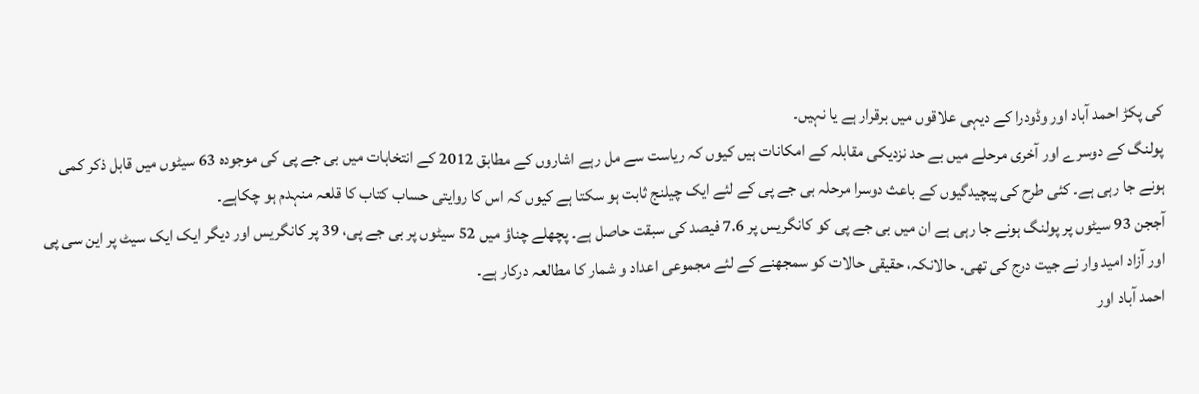کی پکڑ احمد آباد اور وڈودرا کے دیہی علاقوں میں برقرار ہے یا نہیں۔
پولنگ کے دوسرے اور آخری مرحلے میں بے حد نزدیکی مقابلہ کے امکانات ہیں کیوں کہ ریاست سے مل رہے اشاروں کے مطابق 2012 کے انتخابات میں بی جے پی کی موجودہ 63 سیٹوں میں قابل ذکر کمی ہونے جا رہی ہے۔ کئی طرح کی پیچیدگیوں کے باعث دوسرا مرحلہ بی جے پی کے لئے ایک چیلنج ثابت ہو سکتا ہے کیوں کہ اس کا روایتی حساب کتاب کا قلعہ منہدم ہو چکاہے۔
آججن 93 سیٹوں پر پولنگ ہونے جا رہی ہے ان میں بی جے پی کو کانگریس پر 7.6 فیصد کی سبقت حاصل ہے۔ پچھلے چناؤ میں 52 سیٹوں پر بی جے پی، 39 پر کانگریس اور دیگر ایک ایک سیٹ پر این سی پی اور آزاد امید وار نے جیت درج کی تھی۔ حالانکہ، حقیقی حالات کو سمجھنے کے لئے مجموعی اعداد و شمار کا مطالعہ درکار ہے۔
احمد آباد اور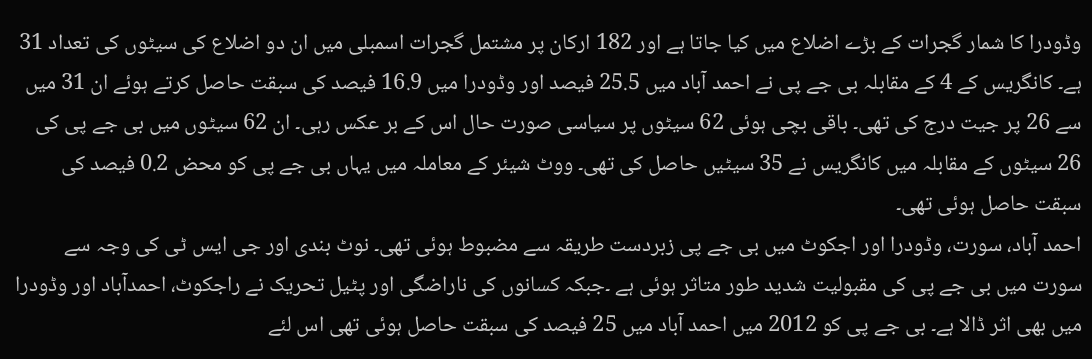وڈودرا کا شمار گجرات کے بڑے اضلاع میں کیا جاتا ہے اور 182 ارکان پر مشتمل گجرات اسمبلی میں ان دو اضلاع کی سیٹوں کی تعداد 31 ہے۔ کانگریس کے 4 کے مقابلہ بی جے پی نے احمد آباد میں 25.5 فیصد اور وڈودرا میں 16.9 فیصد کی سبقت حاصل کرتے ہوئے ان 31 میں سے 26 پر جیت درج کی تھی۔ باقی بچی ہوئی 62 سیٹوں پر سیاسی صورت حال اس کے بر عکس رہی۔ ان 62 سیٹوں میں بی جے پی کی 26 سیٹوں کے مقابلہ میں کانگریس نے 35 سیٹیں حاصل کی تھی۔ ووٹ شیئر کے معاملہ میں یہاں بی جے پی کو محض 0.2 فیصد کی سبقت حاصل ہوئی تھی۔
احمد آباد، سورت، وڈودرا اور اجکوٹ میں بی جے پی زبردست طریقہ سے مضبوط ہوئی تھی۔ نوٹ بندی اور جی ایس ٹی کی وجہ سے سورت میں بی جے پی کی مقبولیت شدید طور متاثر ہوئی ہے ۔جبکہ کسانوں کی ناراضگی اور پٹیل تحریک نے راجکوٹ، احمدآباد اور وڈودرا میں بھی اثر ڈالا ہے۔ بی جے پی کو 2012 میں احمد آباد میں 25 فیصد کی سبقت حاصل ہوئی تھی اس لئے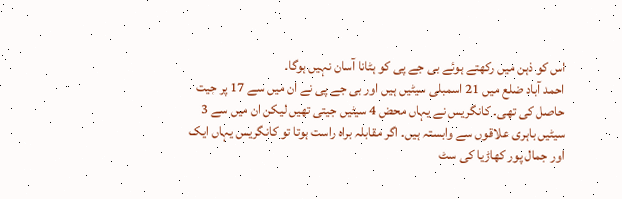اس کو ذہن میں رکھتے ہوئے بی جے پی کو ہٹانا آسان نہیں ہوگا۔
احمد آباد ضلع میں 21 اسمبلی سیٹیں ہیں اور بی جے پی نے ان میں سے 17 پر جیت حاصل کی تھی۔ کانگریس نے یہاں محض 4 سیٹیں جیتی تھیں لیکن ان میں سے 3 سیٹیں باہری علاقوں سے وابستہ ہیں۔ اگر مقابلہ براہ راست ہوتا تو کانگریس یہاں ایک اور جمال پور کھاڑیا کی سٹ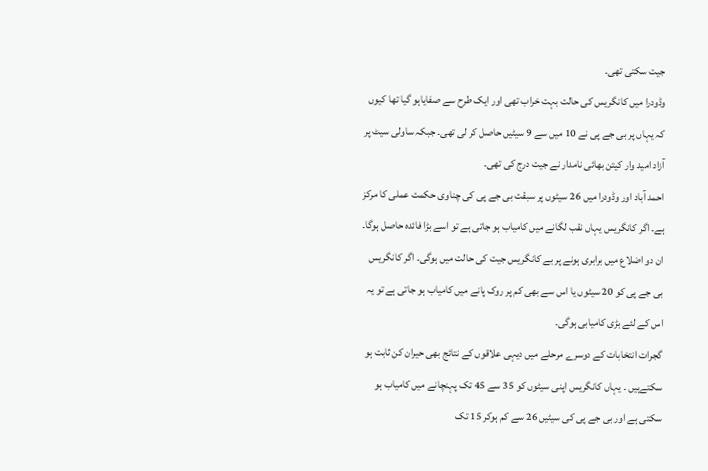جیت سکتی تھی۔
وڈودرا میں کانگریس کی حالت بہت خراب تھی اور ایک طرح سے صفایاہو گیا تھا کیوں کہ یہاں پر بی جے پی نے 10 میں سے 9 سیٹیں حاصل کر لی تھی۔ جبکہ ساولی سیٹ پر آزاد امید وار کیتن بھائی نامدار نے جیت درج کی تھی۔
احمد آباد اور وڈودرا میں 26 سیٹوں پر سبقت بی جے پی کی چناوی حکمت عملی کا مرکز ہے۔ اگر کانگریس یہاں نقب لگانے میں کامیاب ہو جاتی ہے تو اسے بڑا فائدہ حاصل ہوگا۔ ان دو اضلاع میں برابری ہونے پر بے کانگریس جیت کی حالت میں ہوگی۔ اگر کانگریس بی جے پی کو 20 سیٹوں یا اس سے بھی کم پر روک پانے میں کامیاب ہو جاتی ہے تو یہ اس کے لئے بڑی کامیابی ہوگی۔
گجرات انتخابات کے دوسرے مرحلے میں دیہی علاقوں کے نتائج بھی حیران کن ثابت ہو سکتےہیں ۔ یہاں کانگریس اپنی سیٹوں کو 35 سے 45 تک پہنچانے میں کامیاب ہو سکتی ہے اور بی جے پی کی سیٹیں 26 سے کم ہوکر 15 تک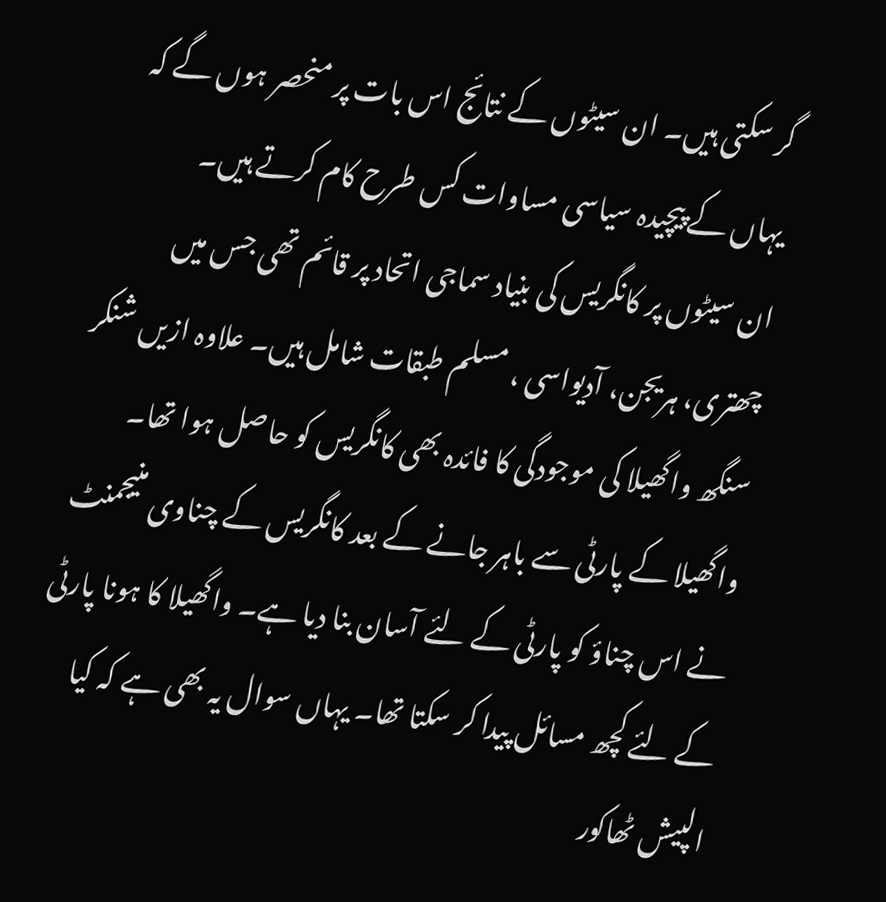گر سکتی ہیں۔ ان سیٹوں کے نتائج اس بات پر منحصر ہوں گے کہ یہاں کے پیچیدہ سیاسی مساوات کس طرح کام کرتے ہیں۔
ان سیٹوں پر کانگریس کی بنیاد سماجی اتحاد پر قائم تھی جس میں چھتری، ہریجن، آدیواسی ، مسلم طبقات شامل ہیں۔ علاوہ ازیں شنکر سنگھ واگھیلا کی موجودگی کا فائدہ بھی کانگریس کو حاصل ہوا تھا۔ واگھیلا کے پارٹی سے باہر جانے کے بعد کانگریس کے چناوی منیجمنٹ نے اس چناؤ کو پارٹی کے لئے آسان بنا دیا ہے۔ واگھیلا کا ہونا پارٹی کے لئے کچھ مسائل پیدا کر سکتا تھا۔ یہاں سوال یہ بھی ہے کہ کیا الپیش ٹھاکور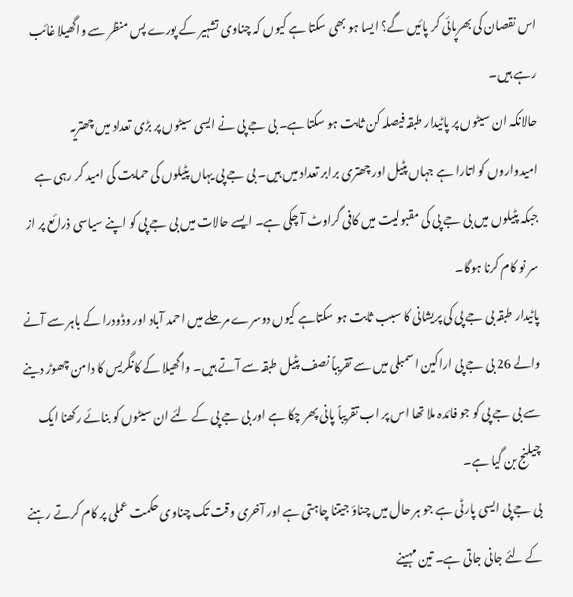اس نقصان کی بھرپائی کر پائیں گے؟ ایسا ہو بھی سکتا ہے کیوں کہ چناوی تشہیر کے پورے پس منظر سے واگھیلا غائب رہے ہیں۔
حالانکہ ان سیٹوں پر پاٹیدار طبقہ فیصلہ کن ثابت ہو سکتا ہے۔ بی جے پی نے ایسی سیٹوں پر بڑی تعداد میں چھتریہ امیدواروں کو اتارا ہے جہاں پٹیل اور چھتری برابر تعداد میں ہیں۔ بی جے پی یہاں پٹیلوں کی حمایت کی امید کر رہی ہے جبکہ پٹیلوں میں بی جے پی کی مقبولیت میں کافی گراوٹ آ چکی ہے۔ ایسے حالات میں بی جے پی کو اپنے سیاسی ذرائع پر از سر نو کام کرنا ہوگا۔
پاٹیدار طبقہ بی جے پی کی پریشانی کا سبب ثابت ہو سکتاہے کیوں دوسرے مرحلے میں احمد آباد اور وڈودرا کے باہر سے آنے والے 26 بی جے پی اراکین اسمبلی میں سے تقریباً نصف پٹیل طبقہ سے آتے ہیں۔ واگھیلا کے کانگریس کا دامن چھوڑ دینے سے بی جے پی کو جو فائدہ ملا تھا اس پر اب تقریباً پانی پھر چکا ہے اور بی جے پی کے لئے ان سیٹوں کو بنائے رکھنا ایک چیلنج بن گیا ہے۔
بی جے پی ایسی پارٹی ہے جو ہر حال میں چناؤ جیتنا چاہتی ہے اور آخری وقت تک چناوی حکمت عملی پر کام کرتے رہنے کے لئے جانی جاتی ہے۔ تین مہینے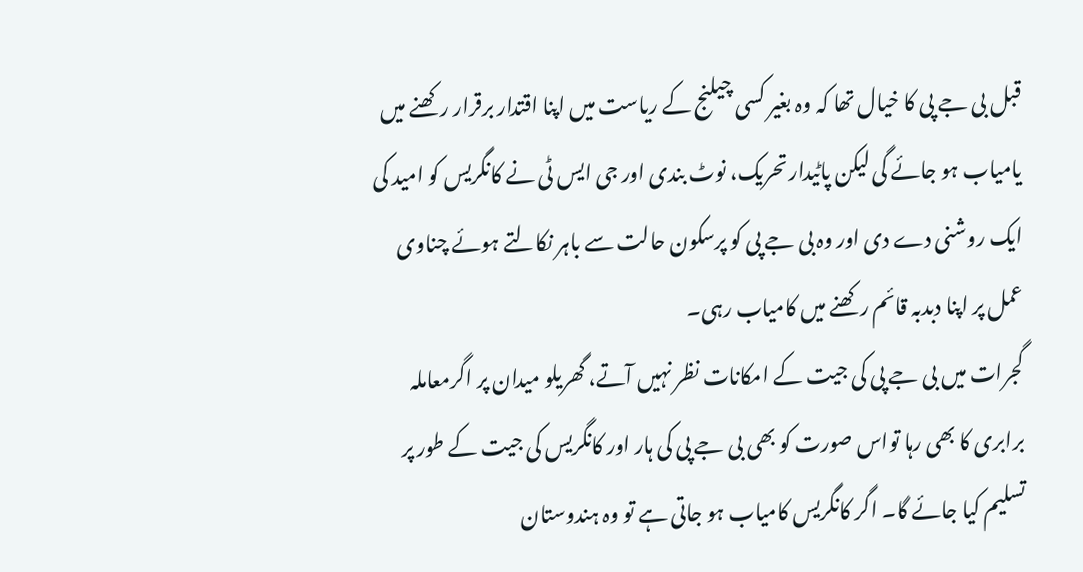قبل بی جے پی کا خیال تھا کہ وہ بغیر کسی چیلنج کے ریاست میں اپنا اقتدار برقرار رکھنے میں یامیاب ہو جائے گی لیکن پاٹیدار تحریک، نوٹ بندی اور جی ایس ٹی نے کانگریس کو امید کی ایک روشنی دے دی اور وہ بی جے پی کو پرسکون حالت سے باہر نکالتے ہوئے چناوی عمل پر اپنا دبدبہ قائم رکھنے میں کامیاب رہی۔
گجرات میں بی جے پی کی جیت کے امکانات نظر نہیں آتے، گھریلو میدان پر اگرمعاملہ برابری کا بھی رہا تواس صورت کو بھی بی جے پی کی ہار اور کانگریس کی جیت کے طور پر تسلیم کیا جائے گا۔ اگر کانگریس کامیاب ہو جاتی ہے تو وہ ہندوستان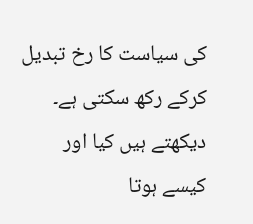کی سیاست کا رخ تبدیل کرکے رکھ سکتی ہے۔ دیکھتے ہیں کیا اور کیسے ہوتا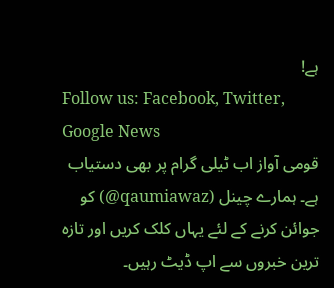ہے!
Follow us: Facebook, Twitter, Google News
قومی آواز اب ٹیلی گرام پر بھی دستیاب ہے۔ ہمارے چینل (qaumiawaz@) کو جوائن کرنے کے لئے یہاں کلک کریں اور تازہ ترین خبروں سے اپ ڈیٹ رہیں۔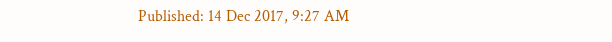Published: 14 Dec 2017, 9:27 AM